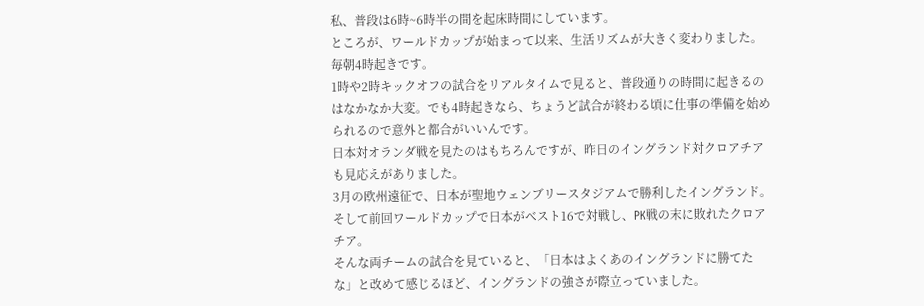私、普段は6時~6時半の間を起床時間にしています。
ところが、ワールドカップが始まって以来、生活リズムが大きく変わりました。
毎朝4時起きです。
1時や2時キックオフの試合をリアルタイムで見ると、普段通りの時間に起きるのはなかなか大変。でも4時起きなら、ちょうど試合が終わる頃に仕事の準備を始められるので意外と都合がいいんです。
日本対オランダ戦を見たのはもちろんですが、昨日のイングランド対クロアチアも見応えがありました。
3月の欧州遠征で、日本が聖地ウェンブリースタジアムで勝利したイングランド。そして前回ワールドカップで日本がベスト16で対戦し、PK戦の末に敗れたクロアチア。
そんな両チームの試合を見ていると、「日本はよくあのイングランドに勝てたな」と改めて感じるほど、イングランドの強さが際立っていました。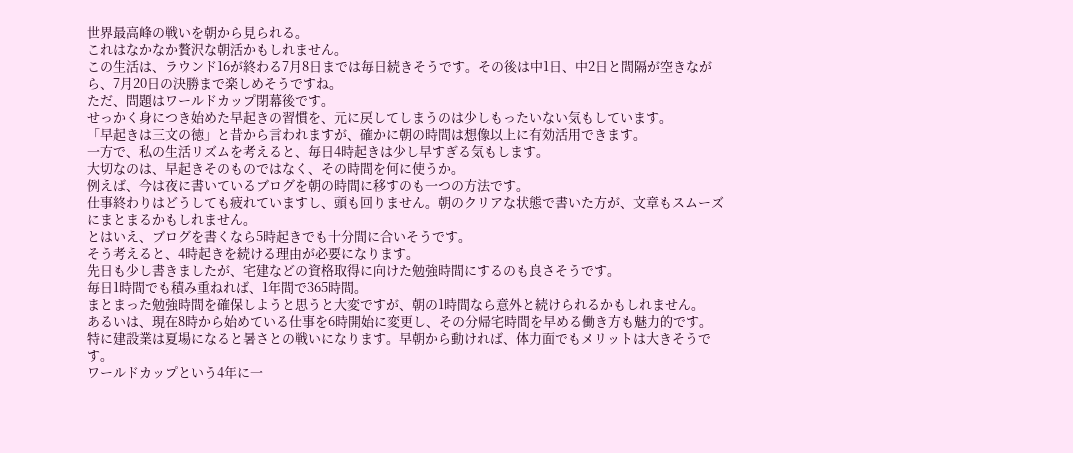世界最高峰の戦いを朝から見られる。
これはなかなか贅沢な朝活かもしれません。
この生活は、ラウンド16が終わる7月8日までは毎日続きそうです。その後は中1日、中2日と間隔が空きながら、7月20日の決勝まで楽しめそうですね。
ただ、問題はワールドカップ閉幕後です。
せっかく身につき始めた早起きの習慣を、元に戻してしまうのは少しもったいない気もしています。
「早起きは三文の徳」と昔から言われますが、確かに朝の時間は想像以上に有効活用できます。
一方で、私の生活リズムを考えると、毎日4時起きは少し早すぎる気もします。
大切なのは、早起きそのものではなく、その時間を何に使うか。
例えば、今は夜に書いているブログを朝の時間に移すのも一つの方法です。
仕事終わりはどうしても疲れていますし、頭も回りません。朝のクリアな状態で書いた方が、文章もスムーズにまとまるかもしれません。
とはいえ、ブログを書くなら5時起きでも十分間に合いそうです。
そう考えると、4時起きを続ける理由が必要になります。
先日も少し書きましたが、宅建などの資格取得に向けた勉強時間にするのも良さそうです。
毎日1時間でも積み重ねれば、1年間で365時間。
まとまった勉強時間を確保しようと思うと大変ですが、朝の1時間なら意外と続けられるかもしれません。
あるいは、現在8時から始めている仕事を6時開始に変更し、その分帰宅時間を早める働き方も魅力的です。
特に建設業は夏場になると暑さとの戦いになります。早朝から動ければ、体力面でもメリットは大きそうです。
ワールドカップという4年に一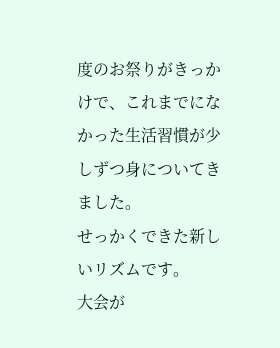度のお祭りがきっかけで、これまでになかった生活習慣が少しずつ身についてきました。
せっかくできた新しいリズムです。
大会が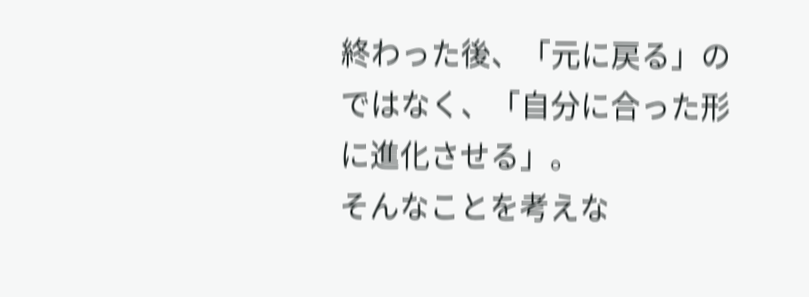終わった後、「元に戻る」のではなく、「自分に合った形に進化させる」。
そんなことを考えな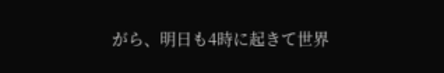がら、明日も4時に起きて世界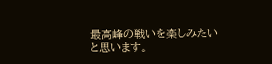最高峰の戦いを楽しみたいと思います。